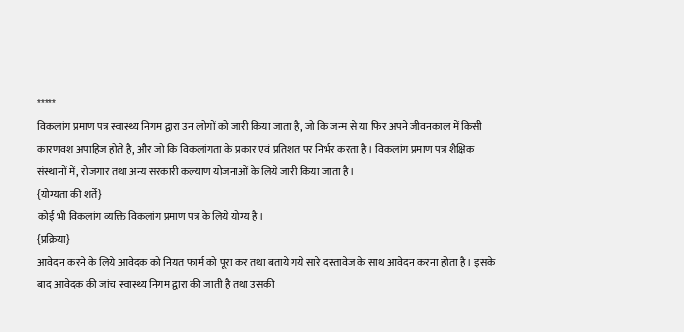*****
विकलांग प्रमाण पत्र स्वास्थ्य निगम द्वारा उन लोगों को जारी किया जाता है, जो कि जन्म से या फिर अपने जीवनकाल में किसी कारणवश अपाहिज होते है, और जो कि विकलांगता के प्रकार एवं प्रतिशत पर निर्भर करता है। विकलांग प्रमाण पत्र शैक्षिक संस्थानों में, रोजगार तथा अन्य सरकारी कल्याण योजनाओं के लिये जारी किया जाता है।
{योग्यता की शर्ते}
कोई भी विकलांग व्यक्ति विकलांग प्रमाण पत्र के लिये योग्य है।
{प्रक्रिया}
आवेदन करने के लिये आवेदक को नियत फार्म को पूरा कर तथा बताये गये सारे दस्तावेज के साथ आवेदन करना होता है। इसके बाद आवेदक की जांच स्वास्थ्य निगम द्वारा की जाती है तथा उसकी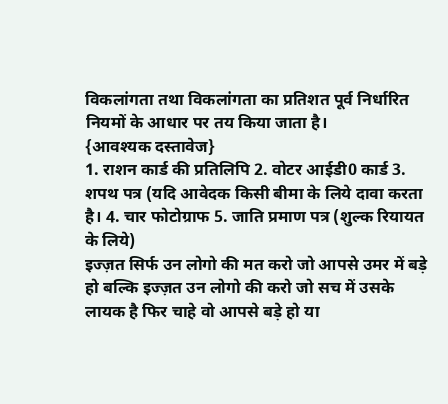विकलांगता तथा विकलांगता का प्रतिशत पूर्व निर्धारित नियमों के आधार पर तय किया जाता है।
{आवश्यक दस्तावेज}
1. राशन कार्ड की प्रतिलिपि 2. वोटर आईडी0 कार्ड 3. शपथ पत्र (यदि आवेदक किसी बीमा के लिये दावा करता है। 4. चार फोटोग्राफ 5. जाति प्रमाण पत्र (शुल्क रियायत के लिये)
इज्ज़त सिर्फ उन लोगो की मत करो जो आपसे उमर में बड़े हो बल्कि इज्ज़त उन लोगो की करो जो सच में उसके लायक है फिर चाहे वो आपसे बड़े हो या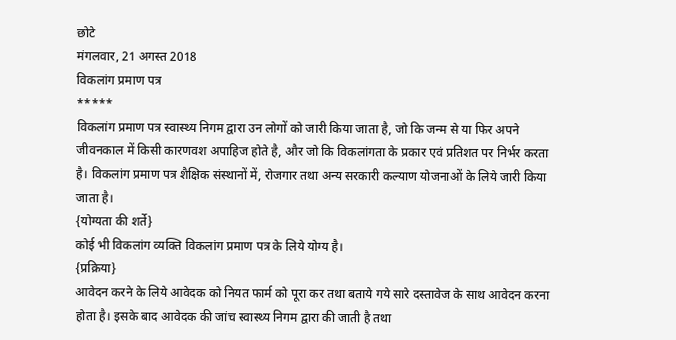छोटे
मंगलवार, 21 अगस्त 2018
विकलांग प्रमाण पत्र
*****
विकलांग प्रमाण पत्र स्वास्थ्य निगम द्वारा उन लोगों को जारी किया जाता है, जो कि जन्म से या फिर अपने जीवनकाल में किसी कारणवश अपाहिज होते है, और जो कि विकलांगता के प्रकार एवं प्रतिशत पर निर्भर करता है। विकलांग प्रमाण पत्र शैक्षिक संस्थानों में, रोजगार तथा अन्य सरकारी कल्याण योजनाओं के लिये जारी किया जाता है।
{योग्यता की शर्ते}
कोई भी विकलांग व्यक्ति विकलांग प्रमाण पत्र के लिये योग्य है।
{प्रक्रिया}
आवेदन करने के लिये आवेदक को नियत फार्म को पूरा कर तथा बताये गये सारे दस्तावेज के साथ आवेदन करना होता है। इसके बाद आवेदक की जांच स्वास्थ्य निगम द्वारा की जाती है तथा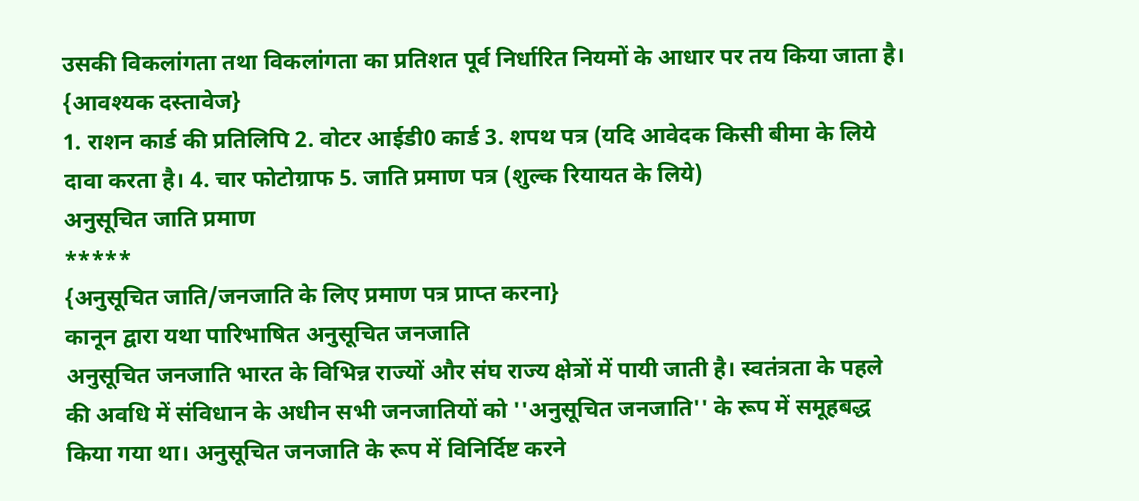उसकी विकलांगता तथा विकलांगता का प्रतिशत पूर्व निर्धारित नियमों के आधार पर तय किया जाता है।
{आवश्यक दस्तावेज}
1. राशन कार्ड की प्रतिलिपि 2. वोटर आईडी0 कार्ड 3. शपथ पत्र (यदि आवेदक किसी बीमा के लिये दावा करता है। 4. चार फोटोग्राफ 5. जाति प्रमाण पत्र (शुल्क रियायत के लिये)
अनुसूचित जाति प्रमाण
*****
{अनुसूचित जाति/जनजाति के लिए प्रमाण पत्र प्राप्त करना}
कानून द्वारा यथा पारिभाषित अनुसूचित जनजाति
अनुसूचित जनजाति भारत के विभिन्न राज्यों और संघ राज्य क्षेत्रों में पायी जाती है। स्वतंत्रता के पहले की अवधि में संविधान के अधीन सभी जनजातियों को ''अनुसूचित जनजाति'' के रूप में समूहबद्ध किया गया था। अनुसूचित जनजाति के रूप में विनिर्दिष्ट करने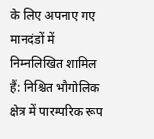के लिए अपनाए गए मानदंडों में निम्नलिखित शामिल हैं: निश्चित भौगोलिक क्षेत्र में पारम्परिक रूप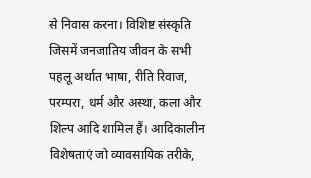से निवास करना। विशिष्ट संस्कृति जिसमें जनजातिय जीवन के सभी पहलू अर्थात भाषा, रीति रिवाज, परम्परा, धर्म और अस्था, कला और शिल्प आदि शामिल हैं। आदिकालीन विशेषताएं जो व्यावसायिक तरीके,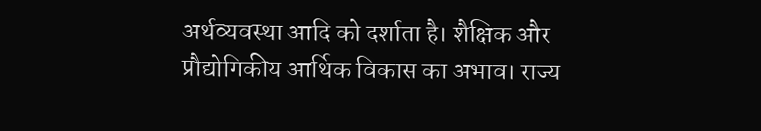अर्थव्यवस्था आदि को दर्शाता है। शैक्षिक और प्रौद्योगिकीय आर्थिक विकास का अभाव। राज्य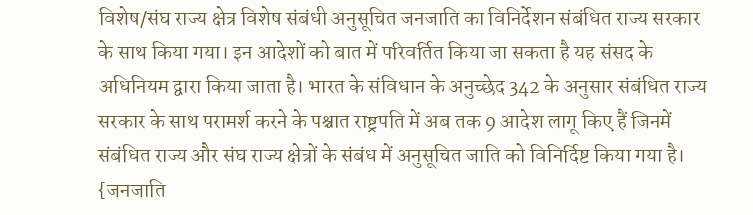विशेष/संघ राज्य क्षेत्र विशेष संबंधी अनुसूचित जनजाति का विनिर्देशन संबंधित राज्य सरकार के साथ किया गया। इन आदेशों को बात में परिवर्तित किया जा सकता है यह संसद के अधिनियम द्वारा किया जाता है। भारत के संविधान के अनुच्छेद 342 के अनुसार संबंधित राज्य सरकार के साथ परामर्श करने के पश्चात राष्ट्रपति में अब तक 9 आदेश लागू किए हैं जिनमें संबंधित राज्य और संघ राज्य क्षेत्रों के संबंध में अनुसूचित जाति को विनिर्दिष्ट किया गया है।
{जनजाति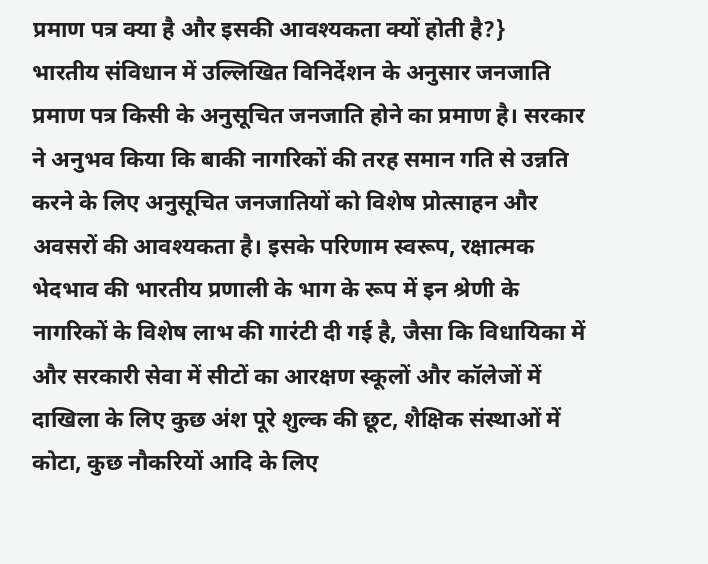प्रमाण पत्र क्या है और इसकी आवश्यकता क्यों होती है?}
भारतीय संविधान में उल्लिखित विनिर्देशन के अनुसार जनजाति प्रमाण पत्र किसी के अनुसूचित जनजाति होने का प्रमाण है। सरकार ने अनुभव किया कि बाकी नागरिकों की तरह समान गति से उन्नति करने के लिए अनुसूचित जनजातियों को विशेष प्रोत्साहन और अवसरों की आवश्यकता है। इसके परिणाम स्वरूप, रक्षात्मक भेदभाव की भारतीय प्रणाली के भाग के रूप में इन श्रेणी के नागरिकों के विशेष लाभ की गारंटी दी गई है, जैसा कि विधायिका में और सरकारी सेवा में सीटों का आरक्षण स्कूलों और कॉलेजों में दाखिला के लिए कुछ अंश पूरे शुल्क की छूट, शैक्षिक संस्थाओं में कोटा, कुछ नौकरियों आदि के लिए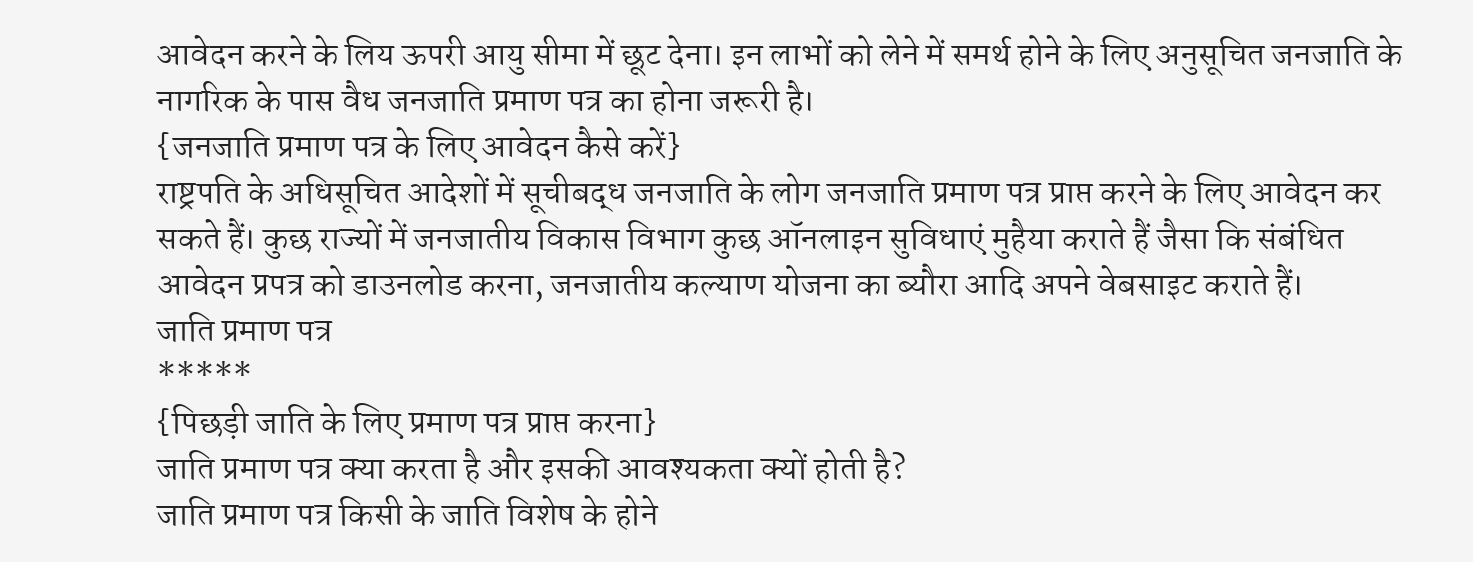आवेदन करने के लिय ऊपरी आयु सीमा में छूट देना। इन लाभों को लेने में समर्थ होने के लिए अनुसूचित जनजाति के नागरिक के पास वैध जनजाति प्रमाण पत्र का होना जरूरी है।
{जनजाति प्रमाण पत्र के लिए आवेदन कैसे करें}
राष्ट्रपति के अधिसूचित आदेशों में सूचीबद्ध जनजाति के लोग जनजाति प्रमाण पत्र प्राप्त करने के लिए आवेदन कर सकते हैं। कुछ राज्यों में जनजातीय विकास विभाग कुछ ऑनलाइन सुविधाएं मुहैया कराते हैं जैसा कि संबंधित आवेदन प्रपत्र को डाउनलोड करना, जनजातीय कल्याण योजना का ब्यौरा आदि अपने वेबसाइट कराते हैं।
जाति प्रमाण पत्र
*****
{पिछड़ी जाति के लिए प्रमाण पत्र प्राप्त करना}
जाति प्रमाण पत्र क्या करता है और इसकी आवश्यकता क्यों होती है?
जाति प्रमाण पत्र किसी के जाति विशेष के होने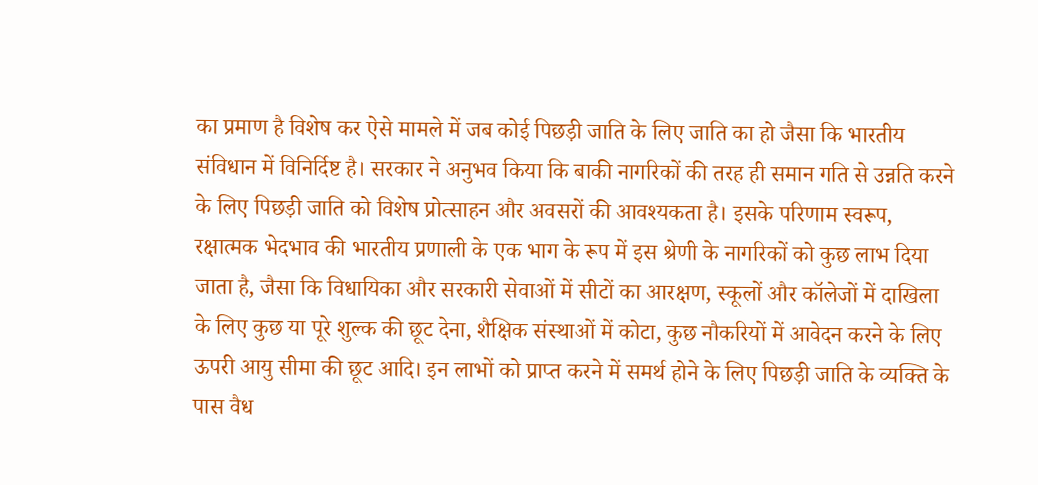का प्रमाण है विशेष कर ऐसे मामले में जब कोई पिछड़ी जाति के लिए जाति का हो जैसा कि भारतीय संविधान में विनिर्दिष्ट है। सरकार ने अनुभव किया कि बाकी नागरिकों की तरह ही समान गति से उन्नति करने के लिए पिछड़ी जाति को विशेष प्रोत्साहन और अवसरों की आवश्यकता है। इसके परिणाम स्वरूप, रक्षात्मक भेदभाव की भारतीय प्रणाली के एक भाग के रूप में इस श्रेणी के नागरिकों को कुछ लाभ दिया जाता है, जैसा कि विधायिका और सरकारी सेवाओं में सीटों का आरक्षण, स्कूलों और कॉलेजों में दाखिला के लिए कुछ या पूरे शुल्क की छूट देना, शैक्षिक संस्थाओं में कोटा, कुछ नौकरियों में आवेदन करने के लिए ऊपरी आयु सीमा की छूट आदि। इन लाभों को प्राप्त करने में समर्थ होने के लिए पिछड़ी जाति के व्यक्ति के पास वैध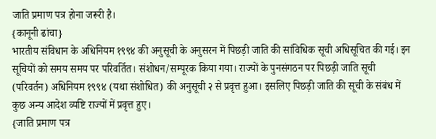जाति प्रमाण पत्र होना जरूरी है।
{कानूनी ढांचा}
भारतीय संविधान के अधिनियम १९९४ की अनुसूची के अनुसरन में पिछड़ी जाति की सांविधिक सूची अधिसूचित की गई। इन सूचियों को समय समय पर परिवर्तित। संशोधन/सम्पूरक किया गया। राज्यों के पुनसंगठन पर पिछड़ी जाति सूची (परिवर्तन) अधिनियम १९९४ (यथा संशोधित) की अनुसूची २ से प्रवृत्त हुआ। इसलिए पिछड़ी जाति की सूची के संबंध में कुछ अन्य आदेश व्यष्टि राज्यों में प्रवृत्त हुए।
{जाति प्रमाण पत्र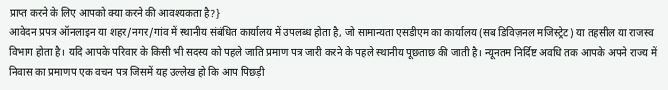प्राप्त करने के लिए आपको क्या करने की आवश्यकता है?}
आवेदन प्रपत्र ऑनलाइन या शहर/नगर/गांव में स्थानीय संबंधित कार्यालय में उपलब्ध होता है, जो सामान्यता एसडीएम का कार्यालय (सब डिविज़नल मजिस्ट्रेट) या तहसील या राजस्व विभाग होता है। यदि आपके परिवार के किसी भी सदस्य को पहले जाति प्रमाण पत्र जारी करने के पहले स्थानीय पूछताछ की जाती है। न्यूनतम निर्दिष्ट अवधि तक आपके अपने राज्य में निवास का प्रमाणप एक वचन पत्र जिसमें यह उल्लेख हो कि आप पिछड़ी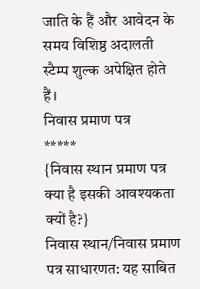जाति के हैं और आवेदन के समय विशिष्ठ अदालती स्टैम्प शुल्क अपेक्षित होते हैं।
निवास प्रमाण पत्र
*****
{निवास स्थान प्रमाण पत्र क्या है इसकी आवश्यकता क्यों है?}
निवास स्थान/निवास प्रमाण पत्र साधारणत: यह साबित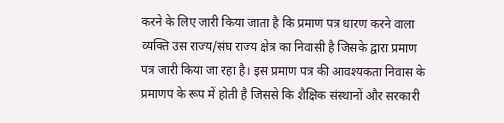करने के लिए जारी किया जाता है कि प्रमाण पत्र धारण करने वाला व्यक्ति उस राज्य/संघ राज्य क्षेत्र का निवासी है जिसके द्वारा प्रमाण पत्र जारी किया जा रहा है। इस प्रमाण पत्र की आवश्यकता निवास के प्रमाणप के रूप में होती है जिससे कि शैक्षिक संस्थानों और सरकारी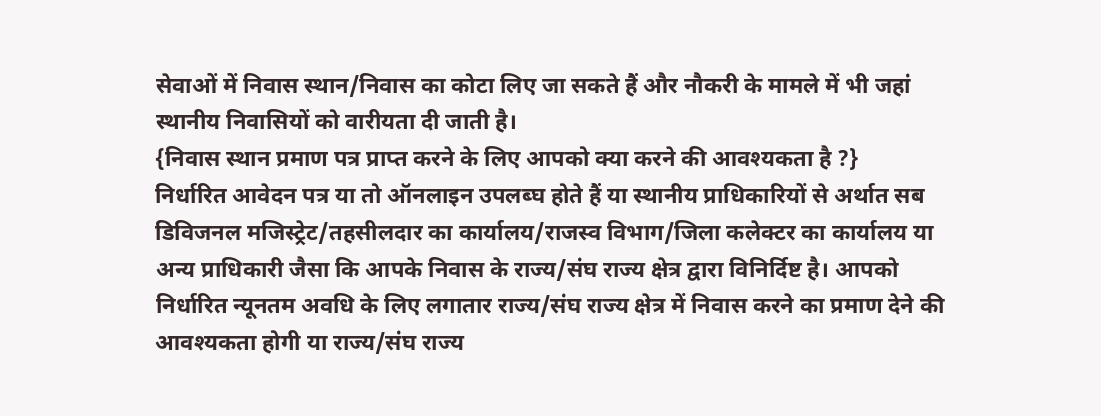सेवाओं में निवास स्थान/निवास का कोटा लिए जा सकते हैं और नौकरी के मामले में भी जहां स्थानीय निवासियों को वारीयता दी जाती है।
{निवास स्थान प्रमाण पत्र प्राप्त करने के लिए आपको क्या करने की आवश्यकता है ?}
निर्धारित आवेदन पत्र या तो ऑनलाइन उपलब्घ होते हैं या स्थानीय प्राधिकारियों से अर्थात सब डिविजनल मजिस्ट्रेट/तहसीलदार का कार्यालय/राजस्व विभाग/जिला कलेक्टर का कार्यालय या अन्य प्राधिकारी जैसा कि आपके निवास के राज्य/संघ राज्य क्षेत्र द्वारा विनिर्दिष्ट है। आपको निर्धारित न्यूनतम अवधि के लिए लगातार राज्य/संघ राज्य क्षेत्र में निवास करने का प्रमाण देने की आवश्यकता होगी या राज्य/संघ राज्य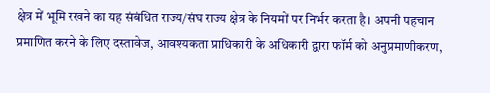क्षेत्र में भूमि रखने का यह संबंधित राज्य/संघ राज्य क्षेत्र के नियमों पर निर्भर करता है। अपनी पहचान प्रमाणित करने के लिए दस्तावेज, आवश्यकता प्राधिकारी के अधिकारी द्वारा फॉर्म को अनुप्रमाणीकरण,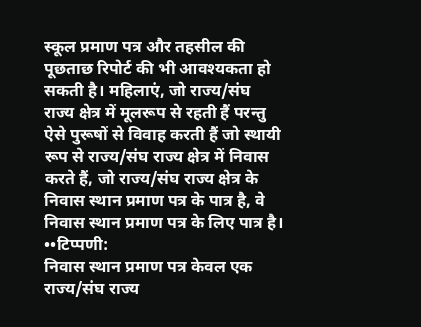स्कूल प्रमाण पत्र और तहसील की पूछताछ रिपोर्ट की भी आवश्यकता हो सकती है। महिलाएं, जो राज्य/संघ राज्य क्षेत्र में मूलरूप से रहती हैं परन्तु ऐसे पुरूषों से विवाह करती हैं जो स्थायी रूप से राज्य/संघ राज्य क्षेत्र में निवास करते हैं, जो राज्य/संघ राज्य क्षेत्र के निवास स्थान प्रमाण पत्र के पात्र है, वे निवास स्थान प्रमाण पत्र के लिए पात्र है।
••टिप्पणी:
निवास स्थान प्रमाण पत्र केवल एक राज्य/संघ राज्य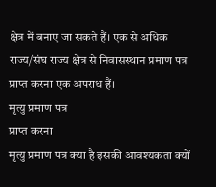क्षेत्र में बनाए जा सकते हैं। एक से अधिक राज्य/संघ राज्य क्षेत्र से निवासस्थान प्रमाण पत्र प्राप्त करना एक अपराध हैं।
मृत्यु प्रमाण पत्र
प्राप्त करना
मृत्यु प्रमाण पत्र क्या है इसकी आवश्यकता क्यों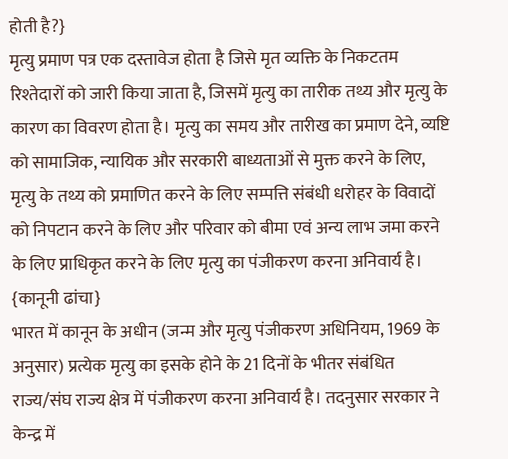होती है?}
मृत्यु प्रमाण पत्र एक दस्तावेज होता है जिसे मृत व्यक्ति के निकटतम रिश्तेदारों को जारी किया जाता है, जिसमें मृत्यु का तारीक तथ्य और मृत्यु के कारण का विवरण होता है। मृत्यु का समय और तारीख का प्रमाण देने, व्यष्टि को सामाजिक, न्यायिक और सरकारी बाध्यताओं से मुक्त करने के लिए, मृत्यु के तथ्य को प्रमाणित करने के लिए सम्पत्ति संबंधी धरोहर के विवादों को निपटान करने के लिए और परिवार को बीमा एवं अन्य लाभ जमा करने के लिए प्राधिकृत करने के लिए मृत्यु का पंजीकरण करना अनिवार्य है।
{कानूनी ढांचा}
भारत में कानून के अधीन (जन्म और मृत्यु पंजीकरण अधिनियम, 1969 के अनुसार) प्रत्येक मृत्यु का इसके होने के 21 दिनों के भीतर संबंधित राज्य/संघ राज्य क्षेत्र में पंजीकरण करना अनिवार्य है। तदनुसार सरकार ने केन्द्र में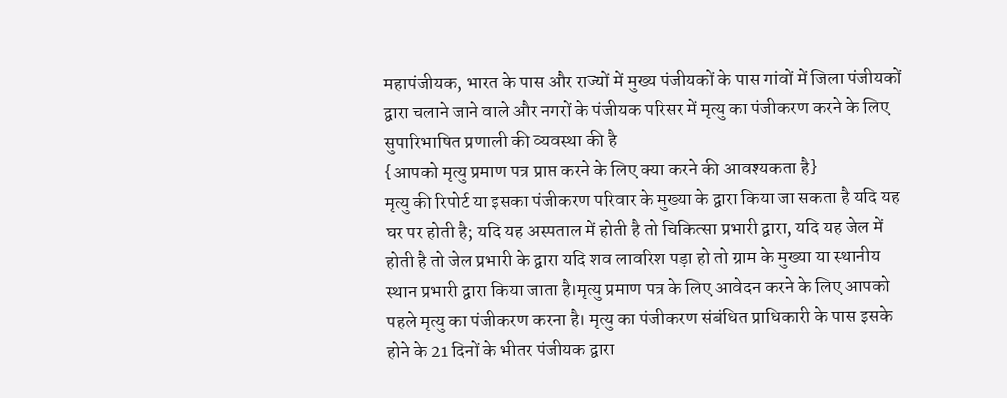महापंजीयक, भारत के पास और राज्यों में मुख्य पंजीयकों के पास गांवों में जिला पंजीयकों द्वारा चलाने जाने वाले और नगरों के पंजीयक परिसर में मृत्यु का पंजीकरण करने के लिए सुपारिभाषित प्रणाली की व्यवस्था की है
{आपको मृत्यु प्रमाण पत्र प्राप्त करने के लिए क्या करने की आवश्यकता है}
मृत्यु की रिपोर्ट या इसका पंजीकरण परिवार के मुख्या के द्वारा किया जा सकता है यदि यह घर पर होती है; यदि यह अस्पताल में होती है तो चिकित्सा प्रभारी द्वारा, यदि यह जेल में होती है तो जेल प्रभारी के द्वारा यदि शव लावरिश पड़ा हो तो ग्राम के मुख्या या स्थानीय स्थान प्रभारी द्वारा किया जाता है।मृत्यु प्रमाण पत्र के लिए आवेदन करने के लिए आपको पहले मृत्यु का पंजीकरण करना है। मृत्यु का पंजीकरण संबंधित प्राधिकारी के पास इसके होने के 21 दिनों के भीतर पंजीयक द्वारा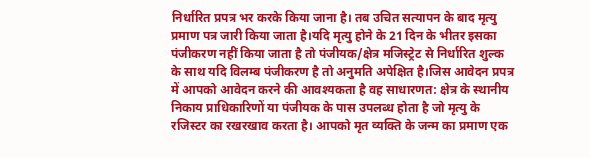निर्धारित प्रपत्र भर करके किया जाना है। तब उचित सत्यापन के बाद मृत्यु प्रमाण पत्र जारी किया जाता है।यदि मृत्यु होने के 21 दिन के भीतर इसका पंजीकरण नहीं किया जाता है तो पंजीयक/क्षेत्र मजिस्ट्रेट से निर्धारित शुल्क के साथ यदि विलम्ब पंजीकरण है तो अनुमति अपेक्षित है।जिस आवेदन प्रपत्र में आपको आवेदन करने की आवश्यकता है वह साधारणत: क्षेत्र के स्थानीय निकाय प्राधिकारिणों या पंजीयक के पास उपलब्ध होता है जो मृत्यु के रजिस्टर का रखरखाव करता है। आपको मृत व्यक्ति के जन्म का प्रमाण एक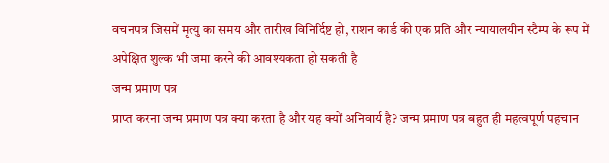वचनपत्र जिसमें मृत्यु का समय और तारीख विनिर्दिष्ट हो, राशन कार्ड की एक प्रति और न्यायालयीन स्टैम्प के रूप में अपेक्षित शुल्क भी जमा करने की आवश्यकता हो सकती है
जन्म प्रमाण पत्र
प्राप्त करना जन्म प्रमाण पत्र क्या करता है और यह क्यों अनिवार्य है? जन्म प्रमाण पत्र बहुत ही महत्वपूर्ण पहचान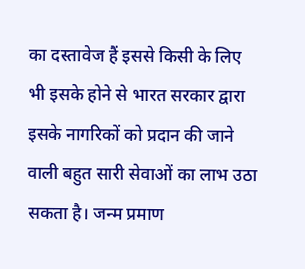का दस्तावेज हैं इससे किसी के लिए भी इसके होने से भारत सरकार द्वारा इसके नागरिकों को प्रदान की जाने वाली बहुत सारी सेवाओं का लाभ उठा सकता है। जन्म प्रमाण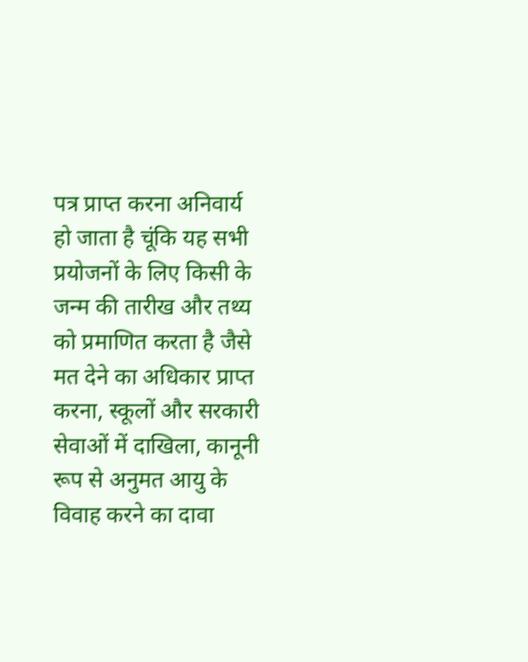पत्र प्राप्त करना अनिवार्य हो जाता है चूंकि यह सभी प्रयोजनों के लिए किसी के जन्म की तारीख और तथ्य को प्रमाणित करता है जैसे मत देने का अधिकार प्राप्त करना, स्कूलों और सरकारी सेवाओं में दाखिला, कानूनी रूप से अनुमत आयु के विवाह करने का दावा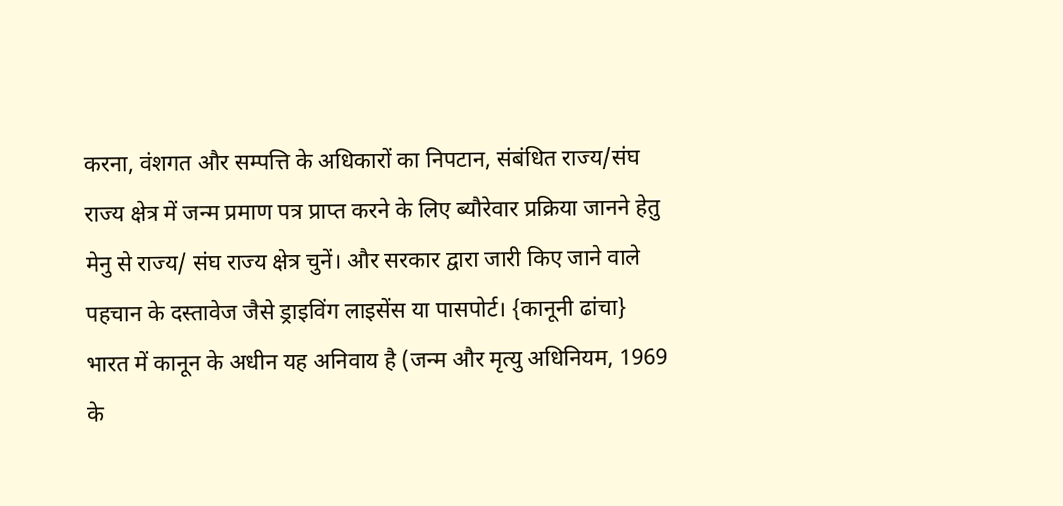करना, वंशगत और सम्पत्ति के अधिकारों का निपटान, संबंधित राज्य/संघ राज्य क्षेत्र में जन्म प्रमाण पत्र प्राप्त करने के लिए ब्यौरेवार प्रक्रिया जानने हेतु मेनु से राज्य/ संघ राज्य क्षेत्र चुनें। और सरकार द्वारा जारी किए जाने वाले पहचान के दस्तावेज जैसे ड्राइविंग लाइसेंस या पासपोर्ट। {कानूनी ढांचा} भारत में कानून के अधीन यह अनिवाय है (जन्म और मृत्यु अधिनियम, 1969 के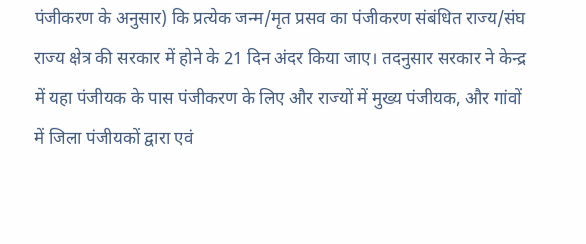पंजीकरण के अनुसार) कि प्रत्येक जन्म/मृत प्रसव का पंजीकरण संबंधित राज्य/संघ राज्य क्षेत्र की सरकार में होने के 21 दिन अंदर किया जाए। तदनुसार सरकार ने केन्द्र में यहा पंजीयक के पास पंजीकरण के लिए और राज्यों में मुख्य पंजीयक, और गांवों में जिला पंजीयकों द्वारा एवं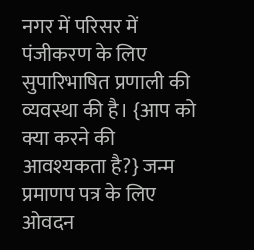नगर में परिसर में पंजीकरण के लिए सुपारिभाषित प्रणाली की व्यवस्था की है। {आप को क्या करने की आवश्यकता है?} जन्म प्रमाणप पत्र के लिए ओवदन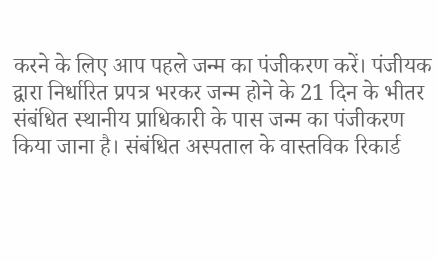करने के लिए आप पहले जन्म का पंजीकरण करें। पंजीयक द्वारा निर्धारित प्रपत्र भरकर जन्म होने के 21 दिन के भीतर संबंधित स्थानीय प्राधिकारी के पास जन्म का पंजीकरण किया जाना है। संबंधित अस्पताल के वास्तविक रिकार्ड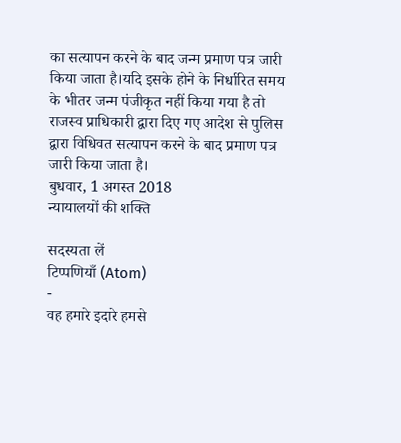का सत्यापन करने के बाद जन्म प्रमाण पत्र जारी किया जाता है।यदि इसके होने के निर्धारित समय के भीतर जन्म पंजीकृत नहीं किया गया है तो राजस्व प्राधिकारी द्वारा दिए गए आदेश से पुलिस द्वारा विधिवत सत्यापन करने के बाद प्रमाण पत्र जारी किया जाता है।
बुधवार, 1 अगस्त 2018
न्यायालयों की शक्ति

सदस्यता लें
टिप्पणियाँ (Atom)
-
वह हमारे इदारे हमसे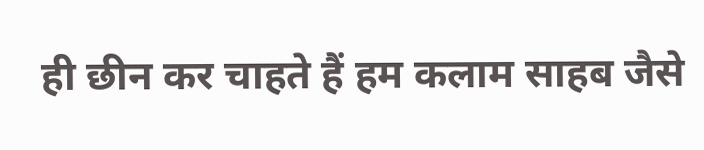ही छीन कर चाहते हैं हम कलाम साहब जैसे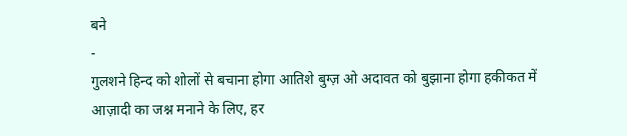बने
-
गुलशने हिन्द को शोलों से बचाना होगा आतिशे बुग्ज़ ओ अदावत को बुझाना होगा हकीकत में आज़ादी का जश्न मनाने के लिए, हर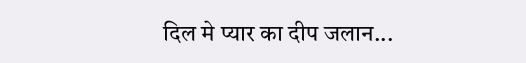दिल मे प्यार का दीप जलान...